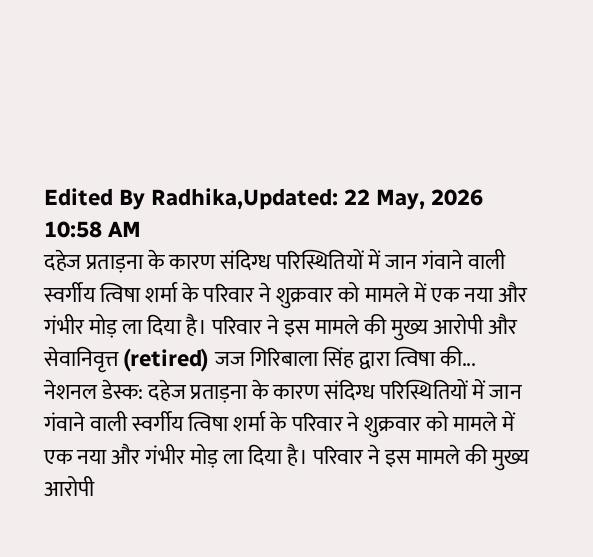Edited By Radhika,Updated: 22 May, 2026 10:58 AM
दहेज प्रताड़ना के कारण संदिग्ध परिस्थितियों में जान गंवाने वाली स्वर्गीय त्विषा शर्मा के परिवार ने शुक्रवार को मामले में एक नया और गंभीर मोड़ ला दिया है। परिवार ने इस मामले की मुख्य आरोपी और सेवानिवृत्त (retired) जज गिरिबाला सिंह द्वारा त्विषा की...
नेशनल डेस्क: दहेज प्रताड़ना के कारण संदिग्ध परिस्थितियों में जान गंवाने वाली स्वर्गीय त्विषा शर्मा के परिवार ने शुक्रवार को मामले में एक नया और गंभीर मोड़ ला दिया है। परिवार ने इस मामले की मुख्य आरोपी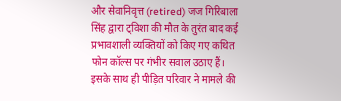और सेवानिवृत्त (retired) जज गिरिबाला सिंह द्वारा ट्विशा की मौत के तुरंत बाद कई प्रभावशाली व्यक्तियों को किए गए कथित फोन कॉल्स पर गंभीर सवाल उठाए हैं। इसके साथ ही पीड़ित परिवार ने मामले की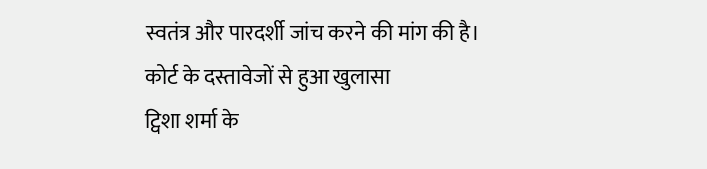स्वतंत्र और पारदर्शी जांच करने की मांग की है।
कोर्ट के दस्तावेजों से हुआ खुलासा
ट्विशा शर्मा के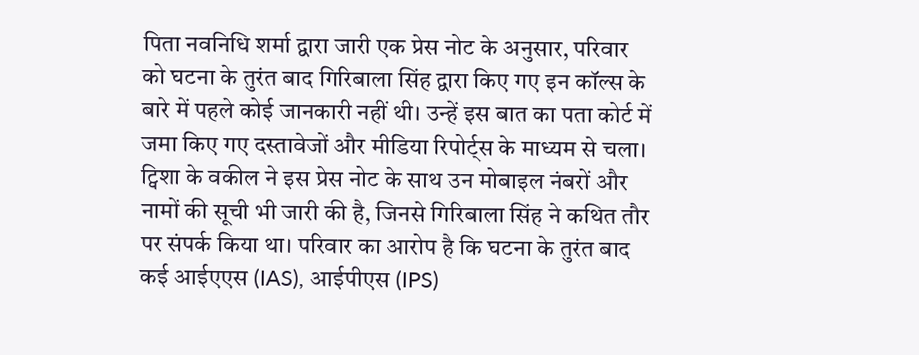पिता नवनिधि शर्मा द्वारा जारी एक प्रेस नोट के अनुसार, परिवार को घटना के तुरंत बाद गिरिबाला सिंह द्वारा किए गए इन कॉल्स के बारे में पहले कोई जानकारी नहीं थी। उन्हें इस बात का पता कोर्ट में जमा किए गए दस्तावेजों और मीडिया रिपोर्ट्स के माध्यम से चला। ट्विशा के वकील ने इस प्रेस नोट के साथ उन मोबाइल नंबरों और नामों की सूची भी जारी की है, जिनसे गिरिबाला सिंह ने कथित तौर पर संपर्क किया था। परिवार का आरोप है कि घटना के तुरंत बाद कई आईएएस (IAS), आईपीएस (IPS)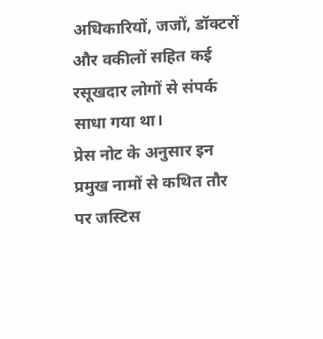अधिकारियों, जजों, डॉक्टरों और वकीलों सहित कई रसूखदार लोगों से संपर्क साधा गया था।
प्रेस नोट के अनुसार इन प्रमुख नामों से कथित तौर पर जस्टिस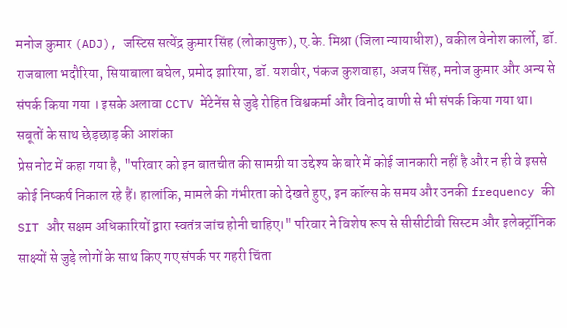मनोज कुमार (ADJ), जस्टिस सत्येंद्र कुमार सिंह (लोकायुक्त), ए.के. मिश्रा (जिला न्यायाधीश), वकील वेनोश कार्लो, डॉ. राजबाला भदौरिया, सियाबाला बघेल, प्रमोद झारिया, डॉ. यशवीर, पंकज कुशवाहा, अजय सिंह, मनोज कुमार और अन्य से संपर्क किया गया । इसके अलावा CCTV मेंटेनेंस से जुड़े रोहित विश्वकर्मा और विनोद वाणी से भी संपर्क किया गया था।
सबूतों के साथ छेड़छाड़ की आशंका
प्रेस नोट में कहा गया है, "परिवार को इन बातचीत की सामग्री या उद्देश्य के बारे में कोई जानकारी नहीं है और न ही वे इससे कोई निष्कर्ष निकाल रहे हैं। हालांकि, मामले की गंभीरता को देखते हुए, इन कॉल्स के समय और उनकी frequency की SIT और सक्षम अधिकारियों द्वारा स्वतंत्र जांच होनी चाहिए।" परिवार ने विशेष रूप से सीसीटीवी सिस्टम और इलेक्ट्रॉनिक साक्ष्यों से जुड़े लोगों के साथ किए गए संपर्क पर गहरी चिंता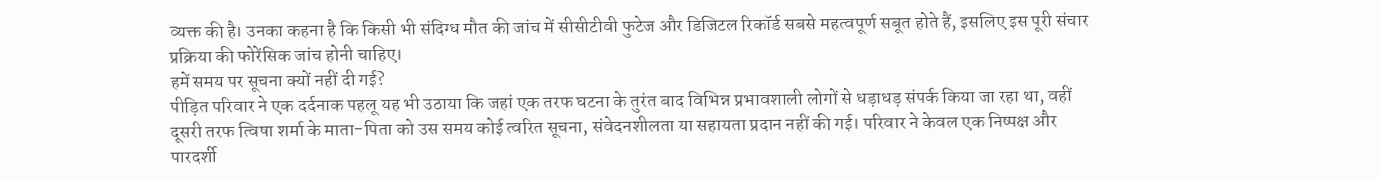व्यक्त की है। उनका कहना है कि किसी भी संदिग्ध मौत की जांच में सीसीटीवी फुटेज और डिजिटल रिकॉर्ड सबसे महत्वपूर्ण सबूत होते हैं, इसलिए इस पूरी संचार प्रक्रिया की फोरेंसिक जांच होनी चाहिए।
हमें समय पर सूचना क्यों नहीं दी गई?
पीड़ित परिवार ने एक दर्दनाक पहलू यह भी उठाया कि जहां एक तरफ घटना के तुरंत बाद विभिन्न प्रभावशाली लोगों से धड़ाधड़ संपर्क किया जा रहा था, वहीं दूसरी तरफ त्विषा शर्मा के माता-पिता को उस समय कोई त्वरित सूचना, संवेदनशीलता या सहायता प्रदान नहीं की गई। परिवार ने केवल एक निष्पक्ष और पारदर्शी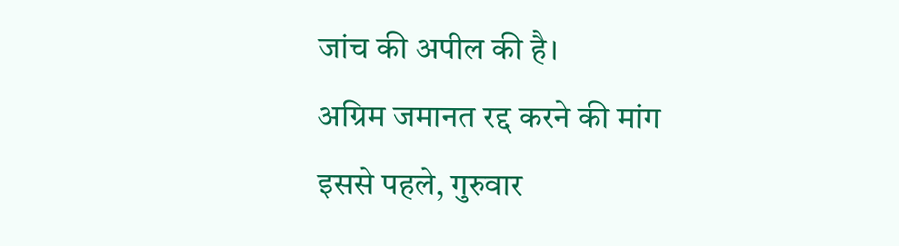जांच की अपील की है।
अग्रिम जमानत रद्द करने की मांग
इससे पहले, गुरुवार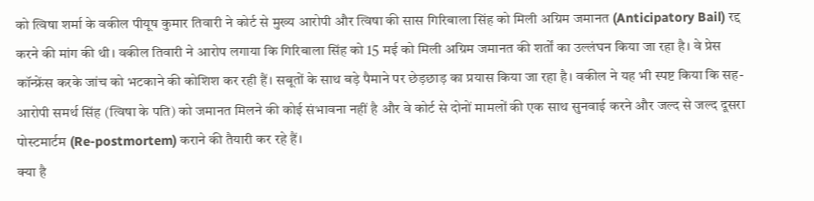को त्विषा शर्मा के वकील पीयूष कुमार तिवारी ने कोर्ट से मुख्य आरोपी और त्विषा की सास गिरिबाला सिंह को मिली अग्रिम जमानत (Anticipatory Bail) रद्द करने की मांग की थी। वकील तिवारी ने आरोप लगाया कि गिरिबाला सिंह को 15 मई को मिली अग्रिम जमानत की शर्तों का उल्लंघन किया जा रहा है। वे प्रेस कॉन्फ्रेंस करके जांच को भटकाने की कोशिश कर रही हैं। सबूतों के साथ बड़े पैमाने पर छेड़छाड़ का प्रयास किया जा रहा है। वकील ने यह भी स्पष्ट किया कि सह-आरोपी समर्थ सिंह (त्विषा के पति) को जमानत मिलने की कोई संभावना नहीं है और वे कोर्ट से दोनों मामलों की एक साथ सुनवाई करने और जल्द से जल्द दूसरा पोस्टमार्टम (Re-postmortem) कराने की तैयारी कर रहे हैं।
क्या है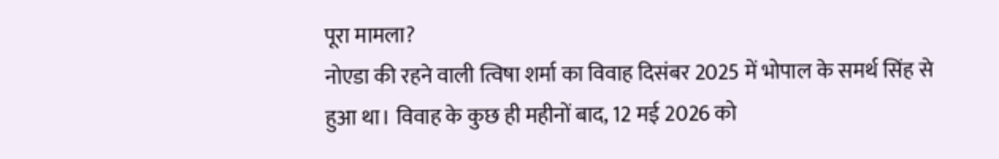पूरा मामला?
नोएडा की रहने वाली त्विषा शर्मा का विवाह दिसंबर 2025 में भोपाल के समर्थ सिंह से हुआ था। विवाह के कुछ ही महीनों बाद, 12 मई 2026 को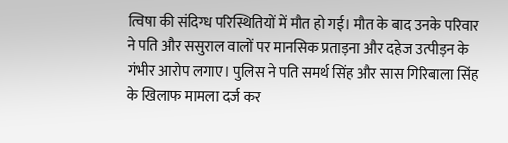त्विषा की संदिग्ध परिस्थितियों में मौत हो गई। मौत के बाद उनके परिवार ने पति और ससुराल वालों पर मानसिक प्रताड़ना और दहेज उत्पीड़न के गंभीर आरोप लगाए। पुलिस ने पति समर्थ सिंह और सास गिरिबाला सिंह के खिलाफ मामला दर्ज कर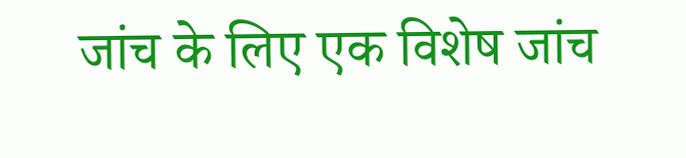जांच के लिए एक विशेष जांच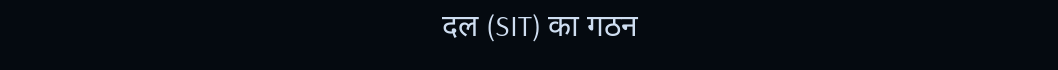दल (SIT) का गठन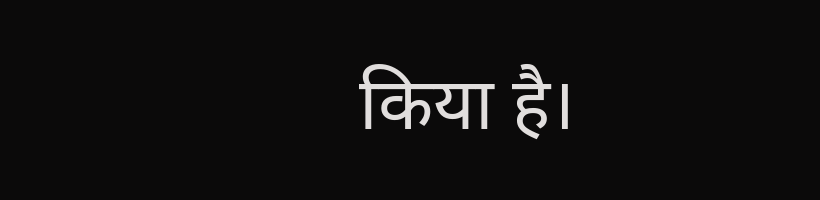किया है।